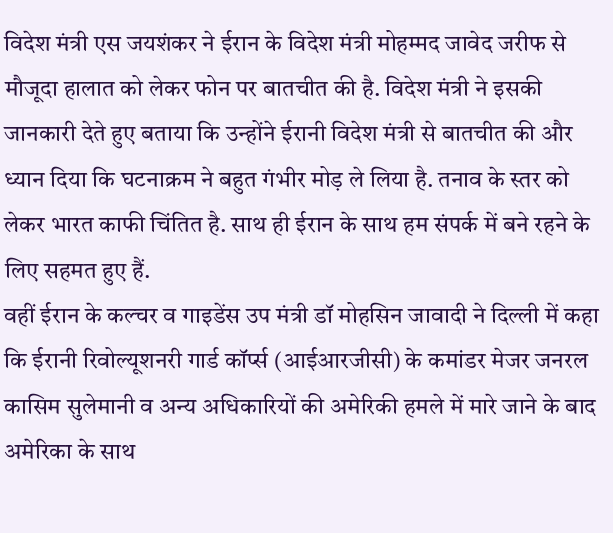विदेश मंत्री एस जयशंकर ने ईरान के विदेश मंत्री मोहम्मद जावेद जरीफ से मौजूदा हालात को लेकर फोन पर बातचीत की है. विदेश मंत्री ने इसकी जानकारी देते हुए बताया कि उन्होंने ईरानी विदेश मंत्री से बातचीत की और ध्यान दिया कि घटनाक्रम ने बहुत गंभीर मोड़ ले लिया है. तनाव के स्तर को लेकर भारत काफी चिंतित है. साथ ही ईरान के साथ हम संपर्क में बने रहने के लिए सहमत हुए हैं.
वहीं ईरान के कल्चर व गाइडेंस उप मंत्री डॉ मोहसिन जावादी ने दिल्ली में कहा कि ईरानी रिवोल्यूशनरी गार्ड कॉर्प्स (आईआरजीसी) के कमांडर मेजर जनरल कासिम सुलेमानी व अन्य अधिकारियों की अमेरिकी हमले में मारे जाने के बाद अमेरिका के साथ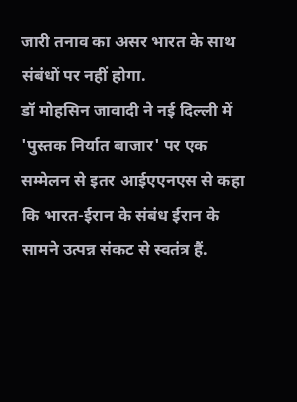जारी तनाव का असर भारत के साथ संबंधों पर नहीं होगा.
डॉ मोहसिन जावादी ने नई दिल्ली में 'पुस्तक निर्यात बाजार' पर एक सम्मेलन से इतर आईएएनएस से कहा कि भारत-ईरान के संबंध ईरान के सामने उत्पन्न संकट से स्वतंत्र हैं.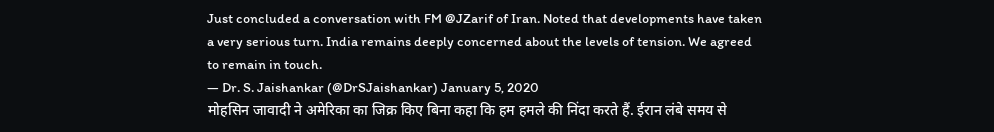Just concluded a conversation with FM @JZarif of Iran. Noted that developments have taken a very serious turn. India remains deeply concerned about the levels of tension. We agreed to remain in touch.
— Dr. S. Jaishankar (@DrSJaishankar) January 5, 2020
मोहसिन जावादी ने अमेरिका का जिक्र किए बिना कहा कि हम हमले की निंदा करते हैं. ईरान लंबे समय से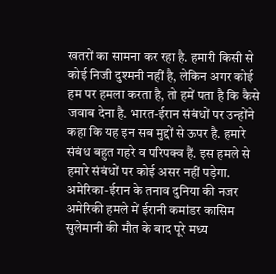खतरों का सामना कर रहा है. हमारी किसी से कोई निजी दुश्मनी नहीं है, लेकिन अगर कोई हम पर हमला करता है, तो हमें पता है कि कैसे जवाब देना है. भारत-ईरान संबंधों पर उन्होंने कहा कि यह इन सब मुद्दों से ऊपर है. हमारे संबंध बहुत गहरे व परिपक्व हैं. इस हमले से हमारे संबंधों पर कोई असर नहीं पड़ेगा.
अमेरिका-ईरान के तनाव दुनिया की नजर
अमेरिकी हमले में ईरानी कमांडर कासिम सुलेमानी की मौत के बाद पूरे मध्य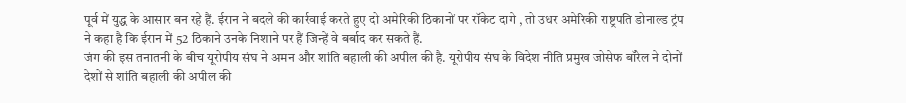पूर्व में युद्ध के आसार बन रहे हैं. ईरान ने बदले की कार्रवाई करते हुए दो अमेरिकी ठिकानों पर रॉकेट दागे , तो उधर अमेरिकी राष्ट्रपति डोनाल्ड ट्रंप ने कहा है कि ईरान में 52 ठिकाने उनके निशाने पर हैं जिन्हें वे बर्बाद कर सकते हैं.
जंग की इस तनातनी के बीच यूरोपीय संघ ने अमन और शांति बहाली की अपील की है. यूरोपीय संघ के विदेश नीति प्रमुख जोसेफ बॉरेल ने दोनों देशों से शांति बहाली की अपील की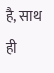है, साथ ही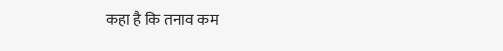कहा है कि तनाव कम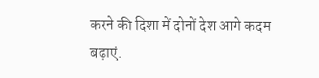करने की दिशा में दोनों देश आगे कदम बढ़ाएं.